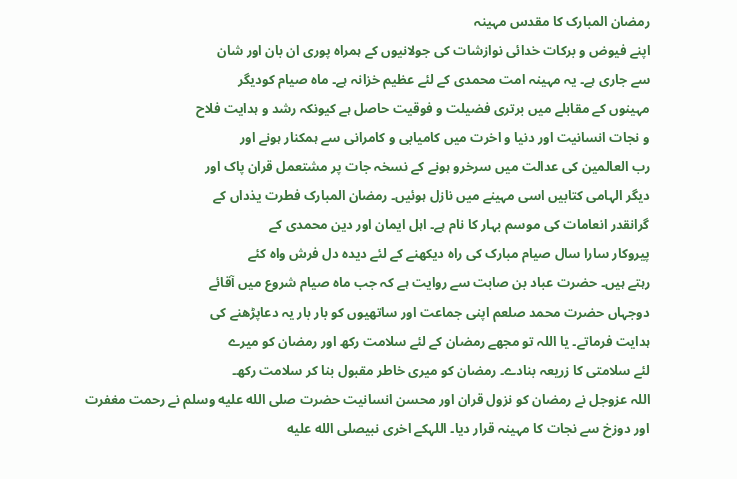رمضان المبارک کا مقدس مہینہ
اپنے فیوض و برکات خدائی نوازشات کی جولانیوں کے ہمراہ پوری ان بان اور شان
سے جاری ہے۔ یہ مہینہ امت محمدی کے لئے عظیم خزانہ ہے۔ ماہ صیام کودیگر
مہینوں کے مقابلے میں برتری فضیلت و فوقیت حاصل ہے کیونکہ رشد و ہدایت فلاح
و نجات انسانیت اور دنیا و اخرت میں کامیابی و کامرانی سے ہمکنار ہونے اور
رب العالمین کی عدالت میں سرخرو ہونے کے نسخہ جات پر مشتعمل قران پاک اور
دیگر الہامی کتابیں اسی مہینے میں نازل ہوئیں۔ رمضان المبارک فطرت یذداں کے
گرانقدر انعامات کی موسم بہار کا نام ہے۔ اہل ایمان اور دین محمدی کے
پیروکار سارا سال صیام مبارک کی راہ دیکھنے کے لئے دیدہ دل فرش واہ کئے
رہتے ہیں۔ حضرت عباد بن صابت سے روایت ہے کہ جب ماہ صیام شروع میں آقائے
دوجہاں حضرت محمد صلعم اپنی جماعت اور ساتھیوں کو بار بار یہ دعاپڑھنے کی
ہدایت فرماتے۔ یا اللہ تو مجھے رمضان کے لئے سلامت رکھ اور رمضان کو میرے
لئے سلامتی کا زریعہ بنادے۔ رمضان کو میری خاطر مقبول بنا کر سلامت رکھ۔
اللہ عزوجل نے رمضان کو نزول قران اور محسن انسانیت حضرت صلى الله عليه وسلم نے رحمت مغفرت
اور دوزخ سے نجات کا مہینہ قرار دیا۔ اللہکے اخری نبیصلى الله عليه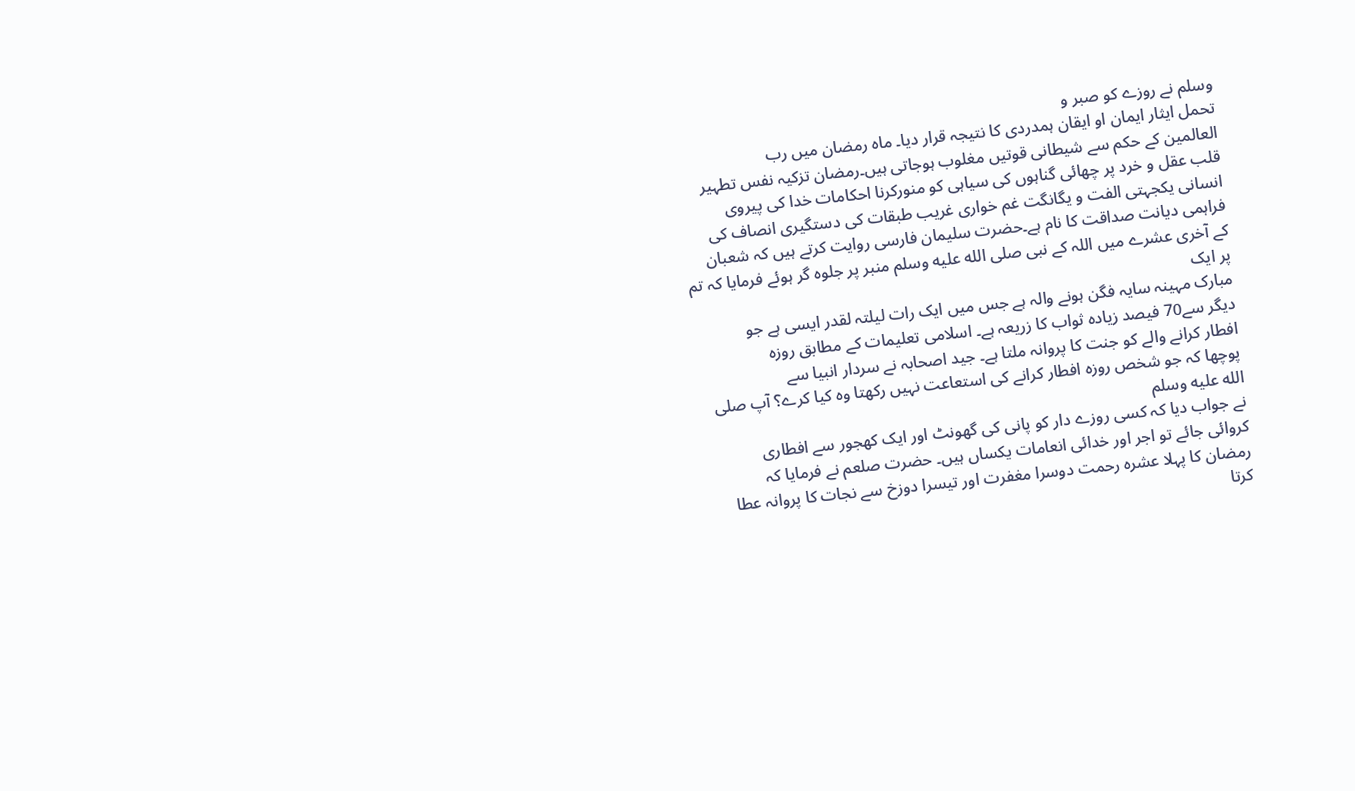وسلم نے روزے کو صبر و
تحمل ایثار ایمان او ایقان ہمدردی کا نتیجہ قرار دیا۔ ماہ رمضان میں رب
العالمین کے حکم سے شیطانی قوتیں مغلوب ہوجاتی ہیں۔رمضان تزکیہ نفس تطہیر
قلب عقل و خرد پر چھائی گناہوں کی سیاہی کو منورکرنا احکامات خدا کی پیروی
انسانی یکجہتی الفت و یگانگت غم خواری غریب طبقات کی دستگیری انصاف کی
فراہمی دیانت صداقت کا نام ہے۔حضرت سلیمان فارسی روایت کرتے ہیں کہ شعبان
کے آخری عشرے میں اللہ کے نبی صلى الله عليه وسلم منبر پر جلوہ گر ہوئے فرمایا کہ تم پر ایک
مبارک مہینہ سایہ فگن ہونے والہ ہے جس میں ایک رات لیلتہ لقدر ایسی ہے جو
دیگر سے70 فیصد زیادہ ثواب کا زریعہ ہے۔ اسلامی تعلیمات کے مطابق روزہ
افطار کرانے والے کو جنت کا پروانہ ملتا ہے۔ جید اصحابہ نے سردار انبیا سے
پوچھا کہ جو شخص روزہ افطار کرانے کی استعاعت نہیں رکھتا وہ کیا کرے؟ آپ صلى الله عليه وسلم
نے جواب دیا کہ کسی روزے دار کو پانی کی گھونٹ اور ایک کھجور سے افطاری
کروائی جائے تو اجر اور خدائی انعامات یکساں ہیں۔ حضرت صلعم نے فرمایا کہ
رمضان کا پہلا عشرہ رحمت دوسرا مغفرت اور تیسرا دوزخ سے نجات کا پروانہ عطا
کرتا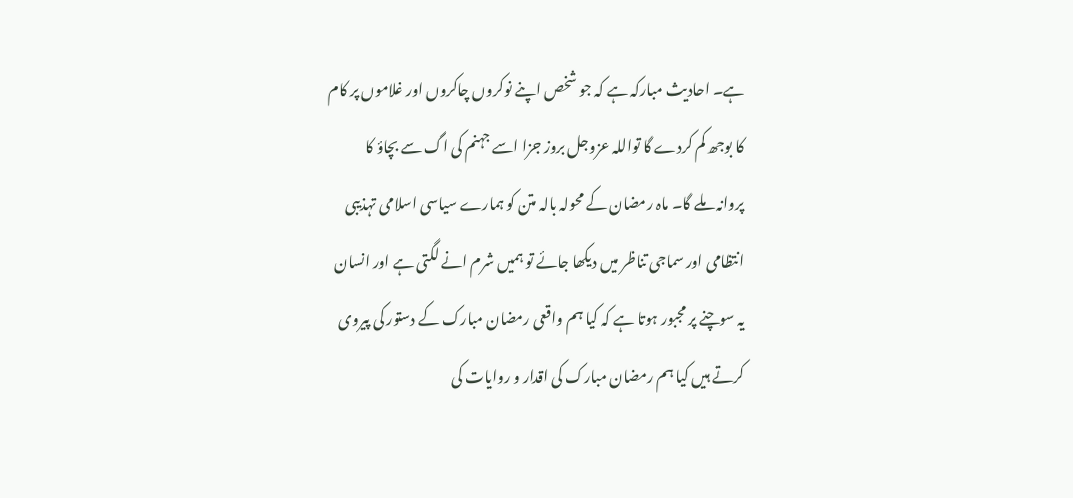ہے۔ احادیث مبارکہ ہے کہ جو شخص اپنے نوکروں چاکروں اور غلاموں پر کام
کا بوجھ کم کردے گا تواللہ عزوجل بروز جزا اسے جہنم کی اگ سے بچاؤ کا
پروانہ ملے گا۔ ماہ رمضان کے محولہ بالہ متن کو ہمارے سیاسی اسلامی تہذیبی
انتظامی اور سماجی تناظر میں دیکھا جائے تو ہمیں شرم انے لگتی ہے اور انسان
یہ سوچنے پر مجبور ہوتا ہے کہ کیا ہم واقعی رمضان مبارک کے دستور کی پیروی
کرتے ہیں کیا ہم رمضان مبارک کی اقدار و روایات کی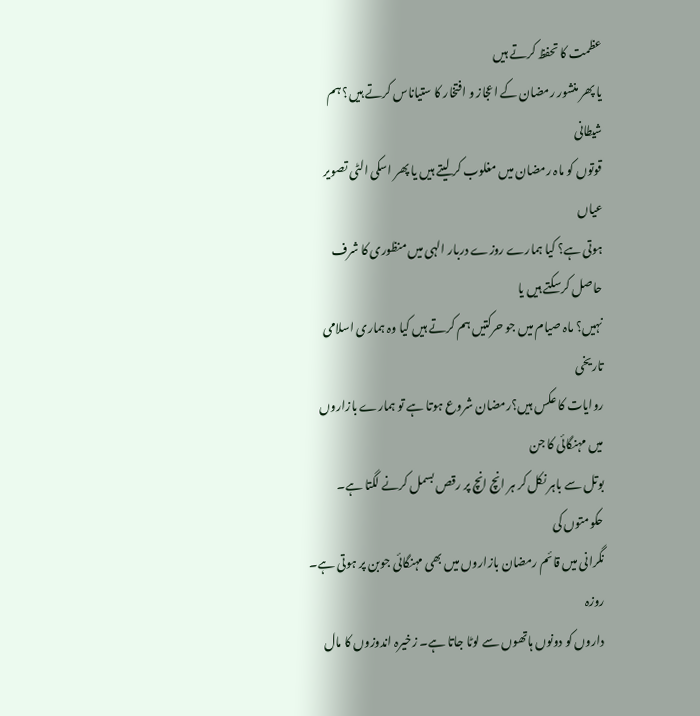عظمت کا تحفظ کرتے ہیں
یا پھر منشور رمضان کے اعجاز و افتخار کا ستیاناس کرتے ہیں؟ ہم شیطانی
قوتوں کو ماہ رمضان میں مغلوب کر لیتے ہیں یا پھر اسکی الٹی تصویر عیاں
ہوتی ہے؟ کیا ہمارے روزے دربار الہی میں منظوری کا شرف حاصل کرسکتے ہیں یا
نہیں؟ ماہ صیام میں جو حرکتیں ہم کرتے ہیں کیا وہ ہماری اسلامی تاریخی
روایات کا عکس ہیں؟رمضان شروع ہوتا ہے تو ہمارے بازاروں میں مہنگائی کا جن
بوتل سے باہر نکل کر ہر انچ انچ پر رقص بسمل کرنے لگتا ہے۔ حکومتوں کی
نگرانی میں قائم رمضان بازاروں میں بھی مہنگائی جوبن پر ہوتی ہے۔ روزہ
داروں کو دونوں ہاتھوں سے لوٹا جاتا ہے۔ زخیرہ اندوزوں کا مال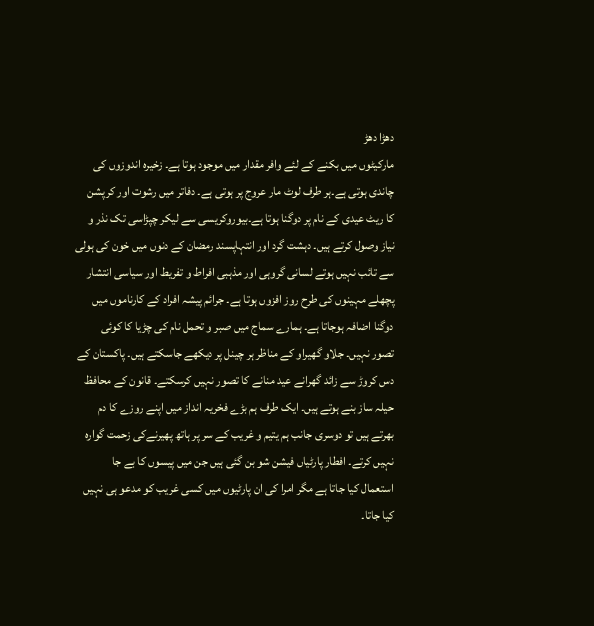دھڑا دھڑ
مارکیٹوں میں بکنے کے لئے وافر مقدار میں موجود ہوتا ہے۔ زخیرہ اندوزوں کی
چاندی ہوتی ہے۔ہر طرف لوٹ مار عروج پر ہوتی ہے۔ دفاتر میں رشوت اور کرپشن
کا ریٹ عیدی کے نام پر دوگنا ہوتا ہے۔بیوروکریسی سے لیکر چپڑاسی تک نذر و
نیاز وصول کرتے ہیں۔ دہشت گرد اور انتہاپسند رمضان کے دنوں میں خون کی ہولی
سے تائب نہیں ہوتے لسانی گروہی اور مذہبی افراط و تفریط اور سیاسی انتشار
پچھلے مہینوں کی طرح روز افزوں ہوتا ہے۔ جرائم پیشہ افراد کے کارناموں میں
دوگنا اضافہ ہوجاتا ہے۔ ہمارے سماج میں صبر و تحمل نام کی چڑیا کا کوئی
تصور نہیں۔ جلاو گھیراو کے مناظر ہر چینل پر دیکھے جاسکتے ہیں۔ پاکستان کے
دس کروڑ سے زائد گھرانے عید منانے کا تصور نہیں کرسکتے۔ قانون کے محافظ
حیلہ ساز بنے ہوتے ہیں۔ ایک طرف ہم بڑے فخریہ انداز میں اپنے روزے کا دم
بھرتے ہیں تو دوسری جانب ہم یتیم و غریب کے سر پر ہاتھ پھیرنےکی زحمت گوارہ
نہیں کرتے۔ افطار پارٹیاں فیشن شو بن گئی ہیں جن میں پیسوں کا بے جا
استعمال کیا جاتا ہے مگر امرا کی ان پارٹیوں میں کسی غریب کو مدعو ہی نہیں
کیا جاتا۔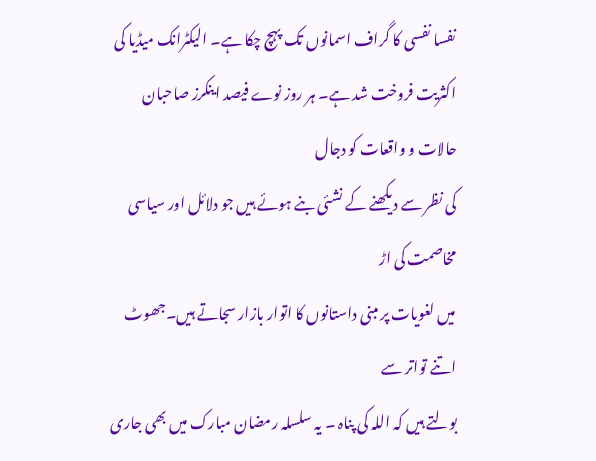نفسا نفسی کا گراف اسمانوں تک پہچ چکا ہے۔ الیکٹرانک میڈیا کی
اکثریت فروخت شد ہے۔ ہر روز نوے فیصد اینکرز صاحبان حالات و واقعات کو دجال
کی نظر سے دیکھنے کے نشئی بنے ہوئے ہیں جو دلائل اور سیاسی مخاصمت کی اڑ
میں لغویات پر مبنی داستانوں کا اتوار بازار سجاتے ہیں۔جھوٹ اتنے تواتر سے
بولتے ہیں کہ اللہ کی پناہ ۔ یہ سلسلہ رمضان مبارک میں بھی جاری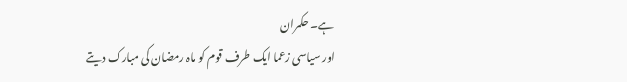ہے۔ حکمران
اور سیاسی زعما ایک طرف قوم کو ماہ رمضان کی مبارک دیتے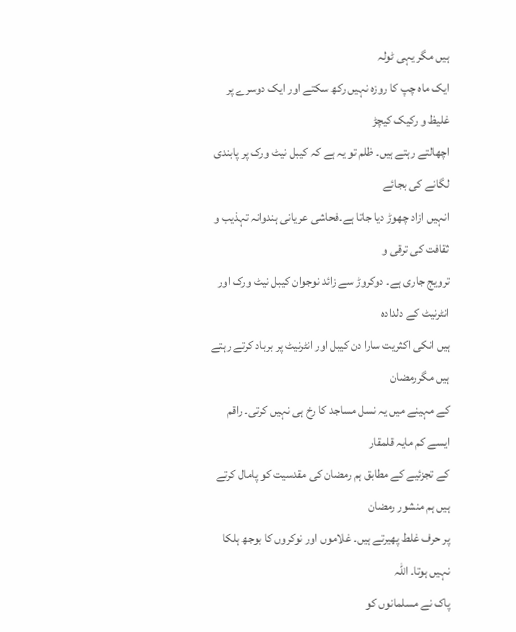ہیں مگر یہی ٹولہ
ایک ماہ چپ کا روزہ نہیں رکھ سکتے اور ایک دوسرے پر غلیظ و رکیک کیچڑ
اچھالتے رہتے ہیں۔ ظلم تو یہ ہے کہ کیبل نیٹ ورک پر پابندی لگانے کی بجائے
انہیں ازاد چھوڑ دیا جاتا ہے۔فحاشی عریانی ہندوانہ تہذیب و ثقافت کی ترقی و
ترویج جاری ہے۔ دوکروڑ سے زائد نوجوان کیبل نیٹ ورک اور انٹرنیٹ کے دلدادہ
ہیں انکی اکثریت سارا دن کیبل اور انٹرنیٹ پر برباد کرتے رہتے ہیں مگررمضان
کے مہینے میں یہ نسل مساجد کا رخ ہی نہیں کرتی۔ راقم ایسے کم مایہ قلمقار
کے تجزئیے کے مطابق ہم رمضان کی مقدسیت کو پامال کرتے ہیں ہم منشور رمضان
پر حرف غلط پھیرتے ہیں۔ غلاموں اور نوکروں کا بوجھ ہلکا نہیں ہوتا۔ اللہ
پاک نے مسلمانوں کو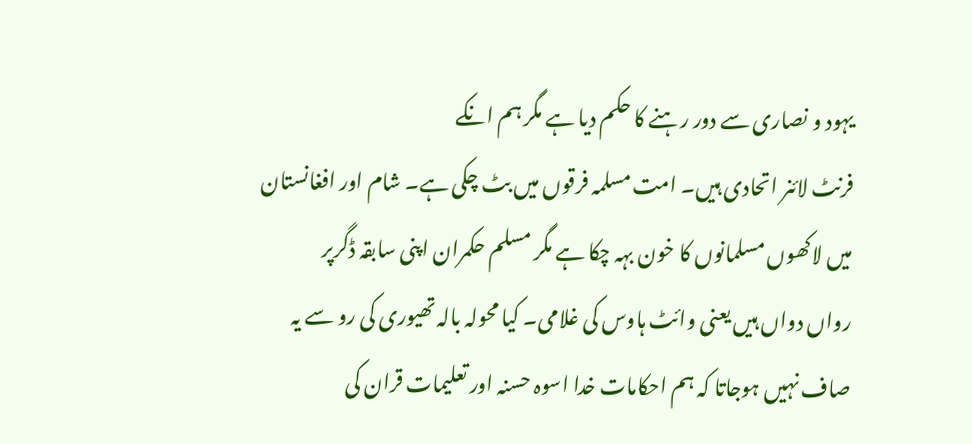یہود و نصاری سے دور رہنے کا حکم دیا ہے مگر ہم انکے
فرنٹ لائنر اتحادی ہیں۔ امت مسلمہ فرقوں میں بٹ چکی ہے۔ شام اور افغانستان
میں لاکھوں مسلمانوں کا خون بہہ چکا ہے مگر مسلم حکمران اپنی سابقہ ڈگرپر
رواں دواں ہیں یعنی وائٹ ہاوس کی غلامی۔ کیا محولہ بالہ تھیوری کی رو سے یہ
صاف نہیں ہوجاتا کہ ہم احکامات خدا اسوہ حسنہ اور تعلیمات قران کی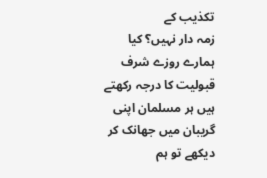تکذیب کے
زمہ دار نہیں؟ کیا ہمارے روزے شرف قبولیت کا درجہ رکھتے ہیں ہر مسلمان اپنی
گریبان میں جھانک کر دیکھے تو ہم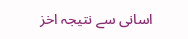اسانی سے نتیجہ اخز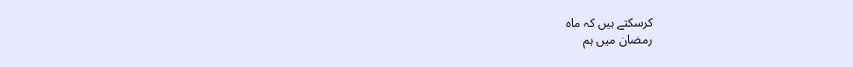کرسکتے ہیں کہ ماہ
رمضان میں ہم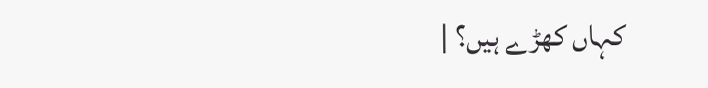کہاں کھڑے ہیں؟ |